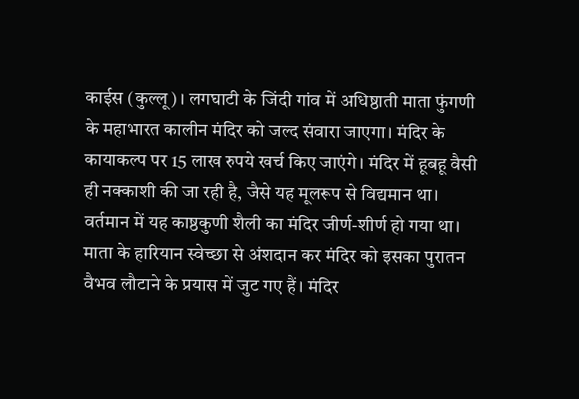काईस (कुल्लू)। लगघाटी के जिंदी गांव में अधिष्ठाती माता फुंगणी के महाभारत कालीन मंदिर को जल्द संवारा जाएगा। मंदिर के कायाकल्प पर 15 लाख रुपये खर्च किए जाएंगे। मंदिर में हूबहू वैसी ही नक्काशी की जा रही है, जैसे यह मूलरूप से विद्यमान था। वर्तमान में यह काष्ठकुणी शैली का मंदिर जीर्ण-शीर्ण हो गया था। माता के हारियान स्वेच्छा से अंशदान कर मंदिर को इसका पुरातन वैभव लौटाने के प्रयास में जुट गए हैं। मंदिर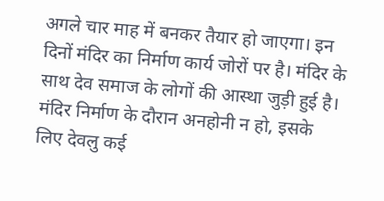अगले चार माह में बनकर तैयार हो जाएगा। इन दिनों मंदिर का निर्माण कार्य जोरों पर है। मंदिर के साथ देव समाज के लोगों की आस्था जुड़ी हुई है। मंदिर निर्माण के दौरान अनहोनी न हो, इसके लिए देवलु कई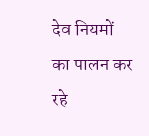देव नियमों का पालन कर रहे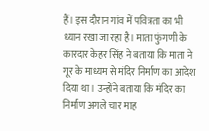हैं। इस दौरान गांव में पवित्रता का भी ध्यान रखा जा रहा है। माता फुंगणी के कारदार केहर सिंह ने बताया कि माता ने गूर के माध्यम से मंदिर निर्माण का आदेश दिया था। उन्होंने बताया कि मंदिर का निर्माण अगले चार माह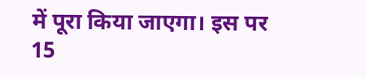में पूरा किया जाएगा। इस पर 15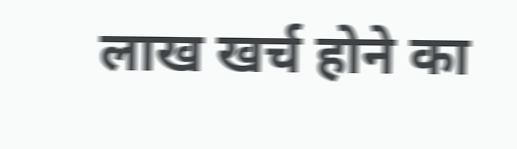लाख खर्च होने का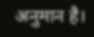अनुमान है।